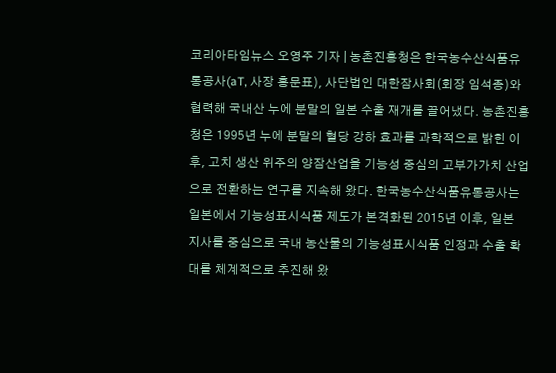코리아타임뉴스 오영주 기자 | 농촌진흥청은 한국농수산식품유통공사(aT, 사장 홍문표), 사단법인 대한잠사회(회장 임석종)와 협력해 국내산 누에 분말의 일본 수출 재개를 끌어냈다. 농촌진흥청은 1995년 누에 분말의 혈당 강하 효과를 과학적으로 밝힌 이후, 고치 생산 위주의 양잠산업을 기능성 중심의 고부가가치 산업으로 전환하는 연구를 지속해 왔다. 한국농수산식품유통공사는 일본에서 기능성표시식품 제도가 본격화된 2015년 이후, 일본 지사를 중심으로 국내 농산물의 기능성표시식품 인정과 수출 확대를 체계적으로 추진해 왔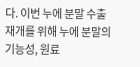다. 이번 누에 분말 수출 재개를 위해 누에 분말의 기능성, 원료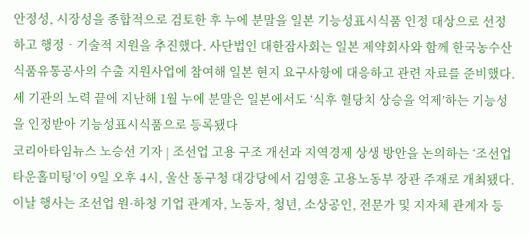안정성, 시장성을 종합적으로 검토한 후 누에 분말을 일본 기능성표시식품 인정 대상으로 선정하고 행정‧기술적 지원을 추진했다. 사단법인 대한잠사회는 일본 제약회사와 함께 한국농수산식품유통공사의 수출 지원사업에 참여해 일본 현지 요구사항에 대응하고 관련 자료를 준비했다. 세 기관의 노력 끝에 지난해 1월 누에 분말은 일본에서도 ‘식후 혈당치 상승을 억제’하는 기능성을 인정받아 기능성표시식품으로 등록됐다
코리아타임뉴스 노승선 기자 | 조선업 고용 구조 개선과 지역경제 상생 방안을 논의하는 ‘조선업 타운홀미팅’이 9일 오후 4시, 울산 동구청 대강당에서 김영훈 고용노동부 장관 주재로 개최됐다. 이날 행사는 조선업 원·하청 기업 관계자, 노동자, 청년, 소상공인, 전문가 및 지자체 관계자 등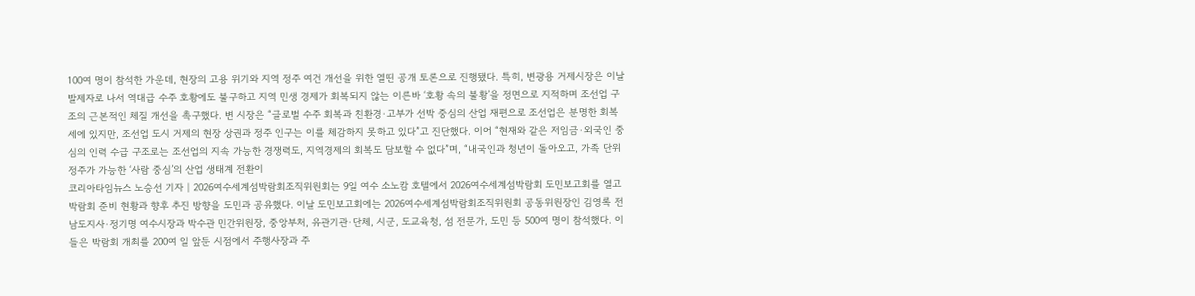100여 명이 참석한 가운데, 현장의 고용 위기와 지역 정주 여건 개선을 위한 열띤 공개 토론으로 진행됐다. 특히, 변광용 거제시장은 이날 발제자로 나서 역대급 수주 호황에도 불구하고 지역 민생 경제가 회복되지 않는 이른바 ‘호황 속의 불황’을 정면으로 지적하며 조선업 구조의 근본적인 체질 개선을 촉구했다. 변 시장은 “글로벌 수주 회복과 친환경·고부가 선박 중심의 산업 재편으로 조선업은 분명한 회복세에 있지만, 조선업 도시 거제의 현장 상권과 정주 인구는 이를 체감하지 못하고 있다”고 진단했다. 이어 “현재와 같은 저임금·외국인 중심의 인력 수급 구조로는 조선업의 지속 가능한 경쟁력도, 지역경제의 회복도 담보할 수 없다”며, “내국인과 청년이 돌아오고, 가족 단위 정주가 가능한 ‘사람 중심’의 산업 생태계 전환이
코리아타임뉴스 노승선 기자 | 2026여수세계섬박람회조직위원회는 9일 여수 소노캄 호텔에서 2026여수세계섬박람회 도민보고회를 열고 박람회 준비 현황과 향후 추진 방향을 도민과 공유했다. 이날 도민보고회에는 2026여수세계섬박람회조직위원회 공동위원장인 김영록 전남도지사·정기명 여수시장과 박수관 민간위원장, 중앙부처, 유관기관·단체, 시군, 도교육청, 섬 전문가, 도민 등 500여 명이 참석했다. 이들은 박람회 개최를 200여 일 앞둔 시점에서 주행사장과 주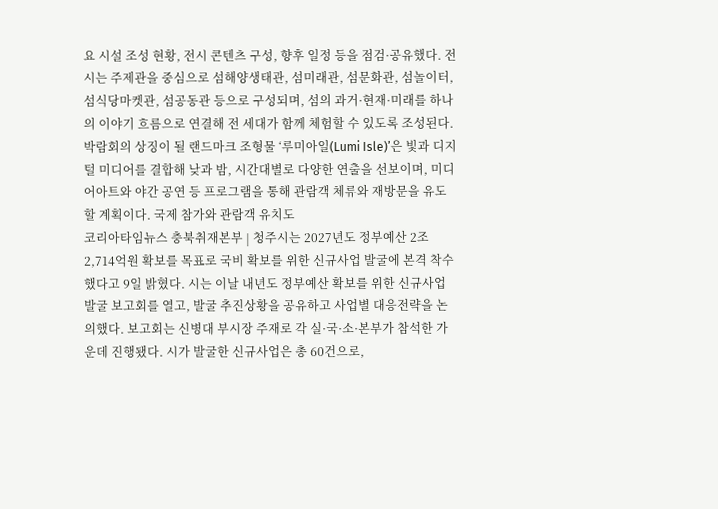요 시설 조성 현황, 전시 콘텐츠 구성, 향후 일정 등을 점검·공유했다. 전시는 주제관을 중심으로 섬해양생태관, 섬미래관, 섬문화관, 섬놀이터, 섬식당마켓관, 섬공동관 등으로 구성되며, 섬의 과거·현재·미래를 하나의 이야기 흐름으로 연결해 전 세대가 함께 체험할 수 있도록 조성된다. 박람회의 상징이 될 랜드마크 조형물 ‘루미아일(Lumi Isle)’은 빛과 디지털 미디어를 결합해 낮과 밤, 시간대별로 다양한 연출을 선보이며, 미디어아트와 야간 공연 등 프로그램을 통해 관람객 체류와 재방문을 유도할 계획이다. 국제 참가와 관람객 유치도
코리아타임뉴스 충북취재본부 | 청주시는 2027년도 정부예산 2조 2,714억원 확보를 목표로 국비 확보를 위한 신규사업 발굴에 본격 착수했다고 9일 밝혔다. 시는 이날 내년도 정부예산 확보를 위한 신규사업 발굴 보고회를 열고, 발굴 추진상황을 공유하고 사업별 대응전략을 논의했다. 보고회는 신병대 부시장 주재로 각 실·국·소·본부가 참석한 가운데 진행됐다. 시가 발굴한 신규사업은 총 60건으로,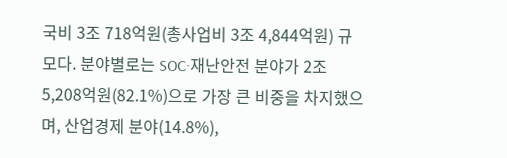국비 3조 718억원(총사업비 3조 4,844억원) 규모다. 분야별로는 SOC·재난안전 분야가 2조 5,208억원(82.1%)으로 가장 큰 비중을 차지했으며, 산업경제 분야(14.8%),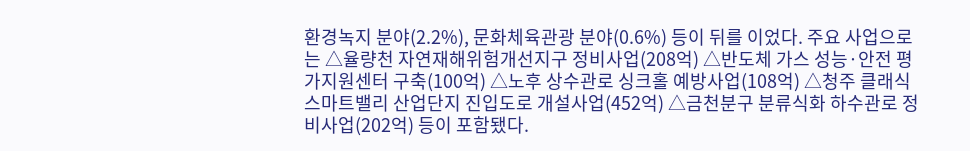환경녹지 분야(2.2%), 문화체육관광 분야(0.6%) 등이 뒤를 이었다. 주요 사업으로는 △율량천 자연재해위험개선지구 정비사업(208억) △반도체 가스 성능·안전 평가지원센터 구축(100억) △노후 상수관로 싱크홀 예방사업(108억) △청주 클래식 스마트밸리 산업단지 진입도로 개설사업(452억) △금천분구 분류식화 하수관로 정비사업(202억) 등이 포함됐다.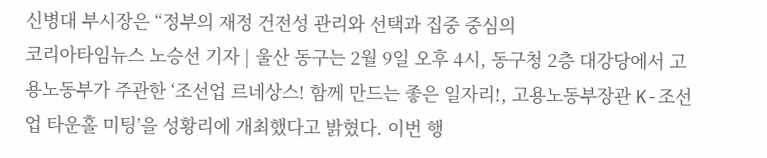신병대 부시장은 “정부의 재정 건전성 관리와 선택과 집중 중심의
코리아타임뉴스 노승선 기자 | 울산 동구는 2월 9일 오후 4시, 동구청 2층 대강당에서 고용노동부가 주관한 ‘조선업 르네상스! 함께 만드는 좋은 일자리!, 고용노동부장관 K-조선업 타운홀 미팅’을 성황리에 개최했다고 밝혔다. 이번 행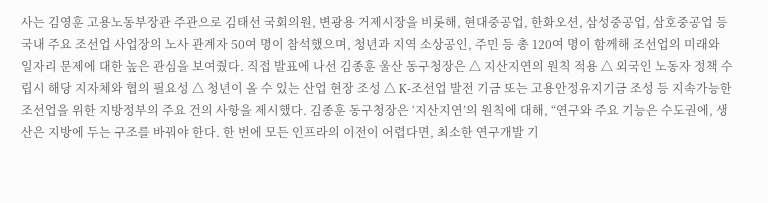사는 김영훈 고용노동부장관 주관으로 김태선 국회의원, 변광용 거제시장을 비롯해, 현대중공업, 한화오션, 삼성중공업, 삼호중공업 등 국내 주요 조선업 사업장의 노사 관계자 50여 명이 참석했으며, 청년과 지역 소상공인, 주민 등 총 120여 명이 함께해 조선업의 미래와 일자리 문제에 대한 높은 관심을 보여줬다. 직접 발표에 나선 김종훈 울산 동구청장은 △ 지산지연의 원칙 적용 △ 외국인 노동자 정책 수립시 해당 지자체와 협의 필요성 △ 청년이 올 수 있는 산업 현장 조성 △ K-조선업 발전 기금 또는 고용안정유지기금 조성 등 지속가능한 조선업을 위한 지방정부의 주요 건의 사항을 제시했다. 김종훈 동구청장은 ‘지산지연’의 원칙에 대해, “연구와 주요 기능은 수도권에, 생산은 지방에 두는 구조를 바꿔야 한다. 한 번에 모든 인프라의 이전이 어렵다면, 최소한 연구개발 기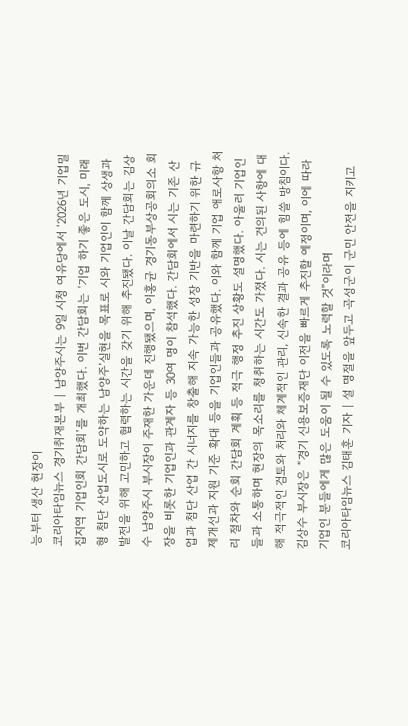능부터 생산 현장이
코리아타임뉴스 경기취재본부 | 남양주시는 9일 시청 여유당에서 ‘2026년 기업밀집지역 기업인회 간담회’를 개최했다. 이번 간담회는 ‘기업 하기 좋은 도시, 미래형 첨단 산업도시로 도약하는 남양주’실현을 목표로 시와 기업인이 함께 상생과 발전을 위해 고민하고 협력하는 시간을 갖기 위해 추진됐다. 이날 간담회는 김상수 남양주시 부시장이 주재한 가운데 진행됐으며, 이홍균 경기동부상공회의소 회장을 비롯한 기업인과 관계자 등 30여 명이 참석했다. 간담회에서 시는 기존 산업과 첨단 산업 간 시너지를 창출해 지속 가능한 성장 기반을 마련하기 위한 규제개선과 지원 기준 확대 등을 기업인들과 공유했다. 이와 함께 기업 애로사항 처리 절차와 순회 간담회 계획 등 적극 행정 추진 상황도 설명했다. 아울러 기업인들과 소통하며 현장의 목소리를 청취하는 시간도 가졌다. 시는 건의된 사항에 대해 적극적인 검토와 처리와 체계적인 관리, 신속한 결과 공유 등에 힘쓸 방침이다. 김상수 부시장은 “경기 신용보증재단 이전을 빠르게 추진할 예정이며, 이에 따라 기업인 분들에게 많은 도움이 될 수 있도록 노력할 것”이라며
코리아타임뉴스 김태훈 기자 | 설 명절을 앞두고 곡성군이 군민 안전을 지키고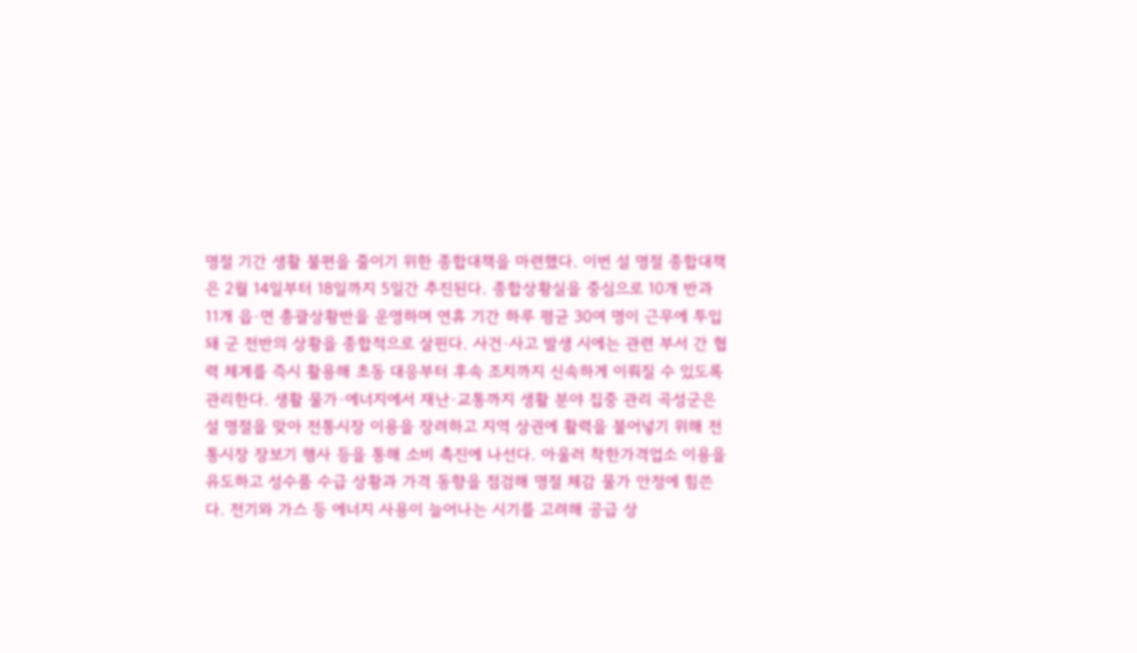명절 기간 생활 불편을 줄이기 위한 종합대책을 마련했다. 이번 설 명절 종합대책은 2월 14일부터 18일까지 5일간 추진된다. 종합상황실을 중심으로 10개 반과 11개 읍·면 총괄상황반을 운영하며 연휴 기간 하루 평균 30여 명이 근무에 투입돼 군 전반의 상황을 종합적으로 살핀다. 사건·사고 발생 시에는 관련 부서 간 협력 체계를 즉시 활용해 초동 대응부터 후속 조치까지 신속하게 이뤄질 수 있도록 관리한다. 생활 물가·에너지에서 재난·교통까지 생활 분야 집중 관리 곡성군은 설 명절을 맞아 전통시장 이용을 장려하고 지역 상권에 활력을 불어넣기 위해 전통시장 장보기 행사 등을 통해 소비 촉진에 나선다. 아울러 착한가격업소 이용을 유도하고 성수품 수급 상황과 가격 동향을 점검해 명절 체감 물가 안정에 힘쓴다. 전기와 가스 등 에너지 사용이 늘어나는 시기를 고려해 공급 상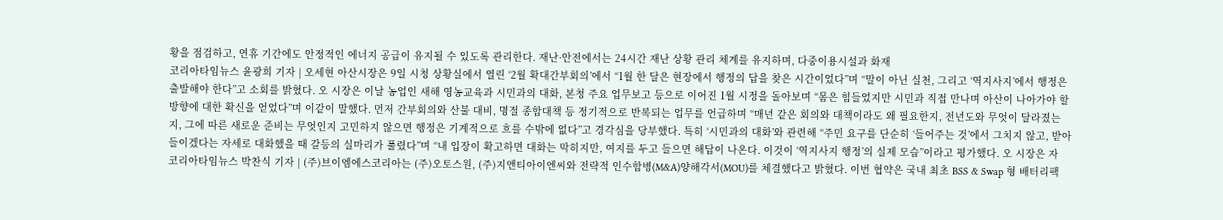황을 점검하고, 연휴 기간에도 안정적인 에너지 공급이 유지될 수 있도록 관리한다. 재난·안전에서는 24시간 재난 상황 관리 체계를 유지하며, 다중이용시설과 화재
코리아타임뉴스 윤광희 기자 | 오세현 아산시장은 9일 시청 상황실에서 열린 ‘2월 확대간부회의’에서 “1월 한 달은 현장에서 행정의 답을 찾은 시간이었다”며 “말이 아닌 실천, 그리고 ‘역지사지’에서 행정은 출발해야 한다”고 소회를 밝혔다. 오 시장은 이날 농업인 새해 영농교육과 시민과의 대화, 본청 주요 업무보고 등으로 이어진 1월 시정을 돌아보며 “몸은 힘들었지만 시민과 직접 만나며 아산이 나아가야 할 방향에 대한 확신을 얻었다”며 이같이 말했다. 먼저 간부회의와 산불 대비, 명절 종합대책 등 정기적으로 반복되는 업무를 언급하며 “매년 같은 회의와 대책이라도 왜 필요한지, 전년도와 무엇이 달라졌는지, 그에 따른 새로운 준비는 무엇인지 고민하지 않으면 행정은 기계적으로 흐를 수밖에 없다”고 경각심을 당부했다. 특히 ‘시민과의 대화’와 관련해 “주민 요구를 단순히 ‘들어주는 것’에서 그치지 않고, 받아들이겠다는 자세로 대화했을 때 갈등의 실마리가 풀렸다”며 “내 입장이 확고하면 대화는 막히지만, 여지를 두고 들으면 해답이 나온다. 이것이 ‘역지사지 행정’의 실제 모습”이라고 평가했다. 오 시장은 자
코리아타임뉴스 박찬식 기자 | (주)브이엠에스코리아는 (주)오토스원, (주)지앤티아이엔씨와 전략적 인수합병(M&A)양해각서(MOU)를 체결했다고 밝혔다. 이번 협약은 국내 최초 BSS & Swap 형 배터리팩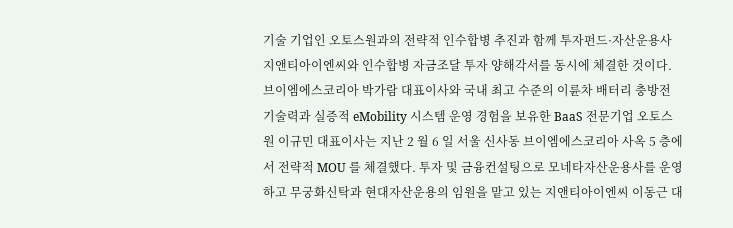기술 기업인 오토스원과의 전략적 인수합병 추진과 함께 투자펀드·자산운용사 지앤티아이엔씨와 인수합병 자금조달 투자 양해각서를 동시에 체결한 것이다. 브이엠에스코리아 박가람 대표이사와 국내 최고 수준의 이륜차 배터리 충방전 기술력과 실증적 eMobility 시스템 운영 경험을 보유한 BaaS 전문기업 오토스원 이규민 대표이사는 지난 2 월 6 일 서울 신사동 브이엠에스코리아 사옥 5 층에서 전략적 MOU 를 체결했다. 투자 및 금융컨설팅으로 모네타자산운용사를 운영하고 무궁화신탁과 현대자산운용의 임원을 맡고 있는 지앤티아이엔씨 이동근 대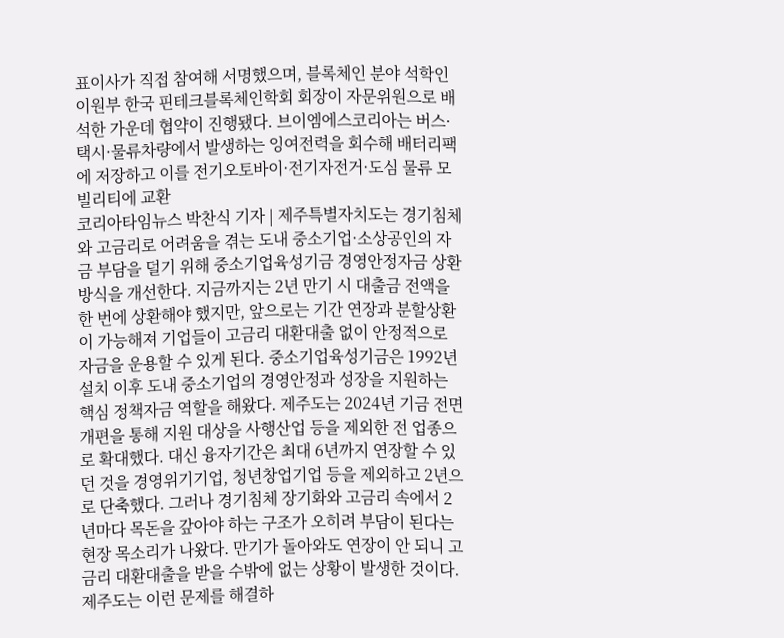표이사가 직접 참여해 서명했으며, 블록체인 분야 석학인 이원부 한국 핀테크블록체인학회 회장이 자문위원으로 배석한 가운데 협약이 진행됐다. 브이엠에스코리아는 버스·택시·물류차량에서 발생하는 잉여전력을 회수해 배터리팩에 저장하고 이를 전기오토바이·전기자전거·도심 물류 모빌리티에 교환
코리아타임뉴스 박찬식 기자 | 제주특별자치도는 경기침체와 고금리로 어려움을 겪는 도내 중소기업·소상공인의 자금 부담을 덜기 위해 중소기업육성기금 경영안정자금 상환방식을 개선한다. 지금까지는 2년 만기 시 대출금 전액을 한 번에 상환해야 했지만, 앞으로는 기간 연장과 분할상환이 가능해져 기업들이 고금리 대환대출 없이 안정적으로 자금을 운용할 수 있게 된다. 중소기업육성기금은 1992년 설치 이후 도내 중소기업의 경영안정과 성장을 지원하는 핵심 정책자금 역할을 해왔다. 제주도는 2024년 기금 전면 개편을 통해 지원 대상을 사행산업 등을 제외한 전 업종으로 확대했다. 대신 융자기간은 최대 6년까지 연장할 수 있던 것을 경영위기기업, 청년창업기업 등을 제외하고 2년으로 단축했다. 그러나 경기침체 장기화와 고금리 속에서 2년마다 목돈을 갚아야 하는 구조가 오히려 부담이 된다는 현장 목소리가 나왔다. 만기가 돌아와도 연장이 안 되니 고금리 대환대출을 받을 수밖에 없는 상황이 발생한 것이다. 제주도는 이런 문제를 해결하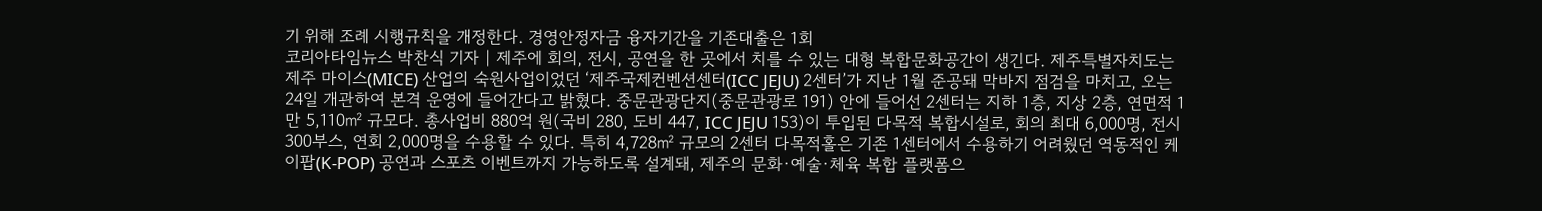기 위해 조례 시행규칙을 개정한다. 경영안정자금 융자기간을 기존대출은 1회
코리아타임뉴스 박찬식 기자 | 제주에 회의, 전시, 공연을 한 곳에서 치를 수 있는 대형 복합문화공간이 생긴다. 제주특별자치도는 제주 마이스(MICE) 산업의 숙원사업이었던 ‘제주국제컨벤션센터(ICC JEJU) 2센터’가 지난 1월 준공돼 막바지 점검을 마치고, 오는 24일 개관하여 본격 운영에 들어간다고 밝혔다. 중문관광단지(중문관광로 191) 안에 들어선 2센터는 지하 1층, 지상 2층, 연면적 1만 5,110㎡ 규모다. 총사업비 880억 원(국비 280, 도비 447, ICC JEJU 153)이 투입된 다목적 복합시설로, 회의 최대 6,000명, 전시 300부스, 연회 2,000명을 수용할 수 있다. 특히 4,728㎡ 규모의 2센터 다목적홀은 기존 1센터에서 수용하기 어려웠던 역동적인 케이팝(K-POP) 공연과 스포츠 이벤트까지 가능하도록 설계돼, 제주의 문화·예술·체육 복합 플랫폼으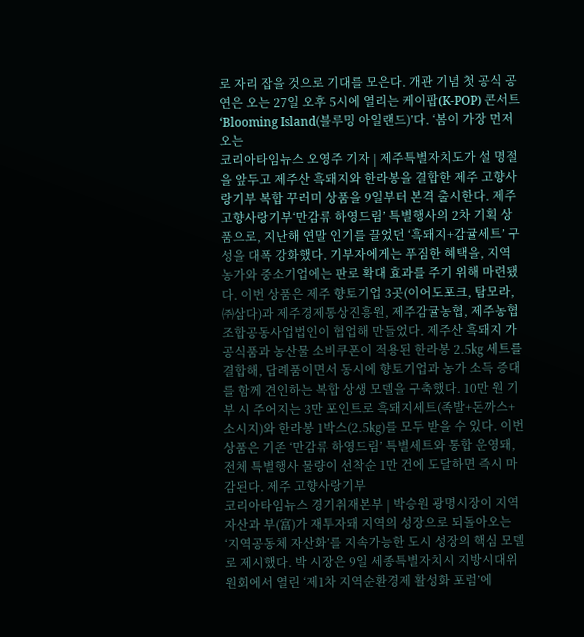로 자리 잡을 것으로 기대를 모은다. 개관 기념 첫 공식 공연은 오는 27일 오후 5시에 열리는 케이팝(K-POP) 콘서트 ‘Blooming Island(블루밍 아일랜드)’다. ‘봄이 가장 먼저 오는
코리아타임뉴스 오영주 기자 | 제주특별자치도가 설 명절을 앞두고 제주산 흑돼지와 한라봉을 결합한 제주 고향사랑기부 복합 꾸러미 상품을 9일부터 본격 출시한다. 제주 고향사랑기부‘만감류 하영드림’ 특별행사의 2차 기획 상품으로, 지난해 연말 인기를 끌었던 ‘흑돼지+감귤세트’ 구성을 대폭 강화했다. 기부자에게는 푸짐한 혜택을, 지역 농가와 중소기업에는 판로 확대 효과를 주기 위해 마련됐다. 이번 상품은 제주 향토기업 3곳(이어도포크, 탐모라, ㈜삼다)과 제주경제통상진흥원, 제주감귤농협, 제주농협조합공동사업법인이 협업해 만들었다. 제주산 흑돼지 가공식품과 농산물 소비쿠폰이 적용된 한라봉 2.5㎏ 세트를 결합해, 답례품이면서 동시에 향토기업과 농가 소득 증대를 함께 견인하는 복합 상생 모델을 구축했다. 10만 원 기부 시 주어지는 3만 포인트로 흑돼지세트(족발+돈까스+소시지)와 한라봉 1박스(2.5㎏)를 모두 받을 수 있다. 이번 상품은 기존 ‘만감류 하영드림’ 특별세트와 통합 운영돼, 전체 특별행사 물량이 선착순 1만 건에 도달하면 즉시 마감된다. 제주 고향사랑기부
코리아타임뉴스 경기취재본부 | 박승원 광명시장이 지역 자산과 부(富)가 재투자돼 지역의 성장으로 되돌아오는 ‘지역공동체 자산화’를 지속가능한 도시 성장의 핵심 모델로 제시했다. 박 시장은 9일 세종특별자치시 지방시대위원회에서 열린 ‘제1차 지역순환경제 활성화 포럼’에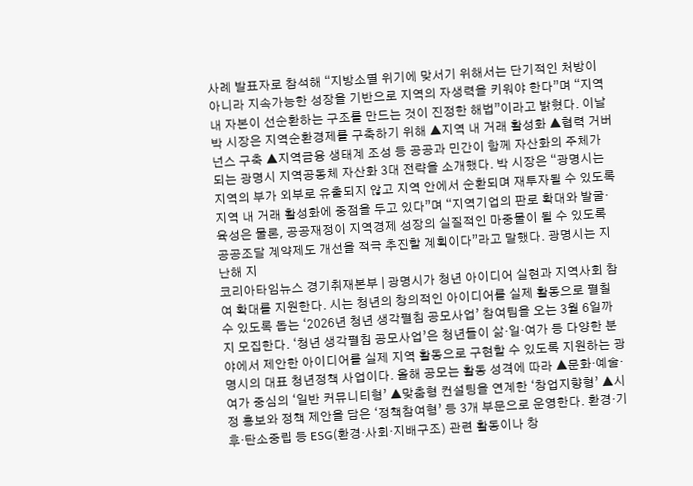사례 발표자로 참석해 “지방소멸 위기에 맞서기 위해서는 단기적인 처방이 아니라 지속가능한 성장을 기반으로 지역의 자생력을 키워야 한다”며 “지역 내 자본이 선순환하는 구조를 만드는 것이 진정한 해법”이라고 밝혔다. 이날 박 시장은 지역순환경제를 구축하기 위해 ▲지역 내 거래 활성화 ▲협력 거버넌스 구축 ▲지역금융 생태계 조성 등 공공과 민간이 함께 자산화의 주체가 되는 광명시 지역공동체 자산화 3대 전략을 소개했다. 박 시장은 “광명시는 지역의 부가 외부로 유출되지 않고 지역 안에서 순환되며 재투자될 수 있도록 지역 내 거래 활성화에 중점을 두고 있다”며 “지역기업의 판로 확대와 발굴·육성은 물론, 공공재정이 지역경제 성장의 실질적인 마중물이 될 수 있도록 공공조달 계약제도 개선을 적극 추진할 계획이다”라고 말했다. 광명시는 지난해 지
코리아타임뉴스 경기취재본부 | 광명시가 청년 아이디어 실현과 지역사회 참여 확대를 지원한다. 시는 청년의 창의적인 아이디어를 실제 활동으로 펼칠 수 있도록 돕는 ‘2026년 청년 생각펼침 공모사업’ 참여팀을 오는 3월 6일까지 모집한다. ‘청년 생각펼침 공모사업’은 청년들이 삶·일·여가 등 다양한 분야에서 제안한 아이디어를 실제 지역 활동으로 구현할 수 있도록 지원하는 광명시의 대표 청년정책 사업이다. 올해 공모는 활동 성격에 따라 ▲문화·예술·여가 중심의 ‘일반 커뮤니티형’ ▲맞춤형 컨설팅을 연계한 ‘창업지향형’ ▲시정 홍보와 정책 제안을 담은 ‘정책참여형’ 등 3개 부문으로 운영한다. 환경·기후·탄소중립 등 ESG(환경·사회·지배구조) 관련 활동이나 창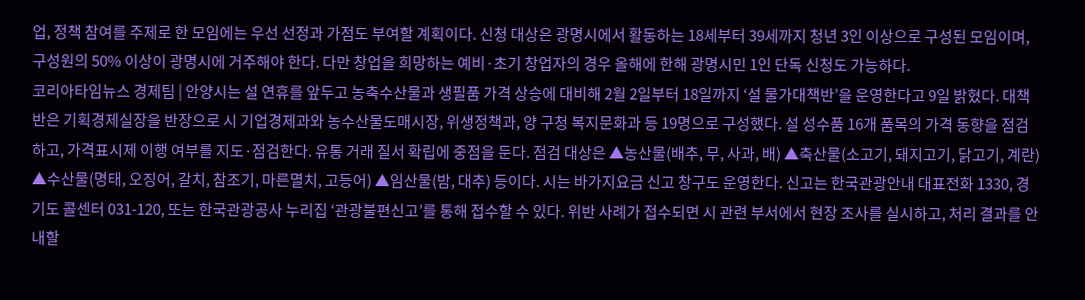업, 정책 참여를 주제로 한 모임에는 우선 선정과 가점도 부여할 계획이다. 신청 대상은 광명시에서 활동하는 18세부터 39세까지 청년 3인 이상으로 구성된 모임이며, 구성원의 50% 이상이 광명시에 거주해야 한다. 다만 창업을 희망하는 예비·초기 창업자의 경우 올해에 한해 광명시민 1인 단독 신청도 가능하다.
코리아타임뉴스 경제팀 | 안양시는 설 연휴를 앞두고 농축수산물과 생필품 가격 상승에 대비해 2월 2일부터 18일까지 ‘설 물가대책반’을 운영한다고 9일 밝혔다. 대책반은 기획경제실장을 반장으로 시 기업경제과와 농수산물도매시장, 위생정책과, 양 구청 복지문화과 등 19명으로 구성했다. 설 성수품 16개 품목의 가격 동향을 점검하고, 가격표시제 이행 여부를 지도·점검한다. 유통 거래 질서 확립에 중점을 둔다. 점검 대상은 ▲농산물(배추, 무, 사과, 배) ▲축산물(소고기, 돼지고기, 닭고기, 계란) ▲수산물(명태, 오징어, 갈치, 참조기, 마른멸치, 고등어) ▲임산물(밤, 대추) 등이다. 시는 바가지요금 신고 창구도 운영한다. 신고는 한국관광안내 대표전화 1330, 경기도 콜센터 031-120, 또는 한국관광공사 누리집 ‘관광불편신고’를 통해 접수할 수 있다. 위반 사례가 접수되면 시 관련 부서에서 현장 조사를 실시하고, 처리 결과를 안내할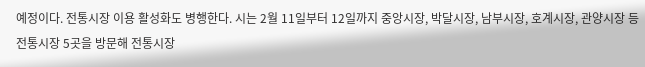예정이다. 전통시장 이용 활성화도 병행한다. 시는 2월 11일부터 12일까지 중앙시장, 박달시장, 남부시장, 호계시장, 관양시장 등 전통시장 5곳을 방문해 전통시장